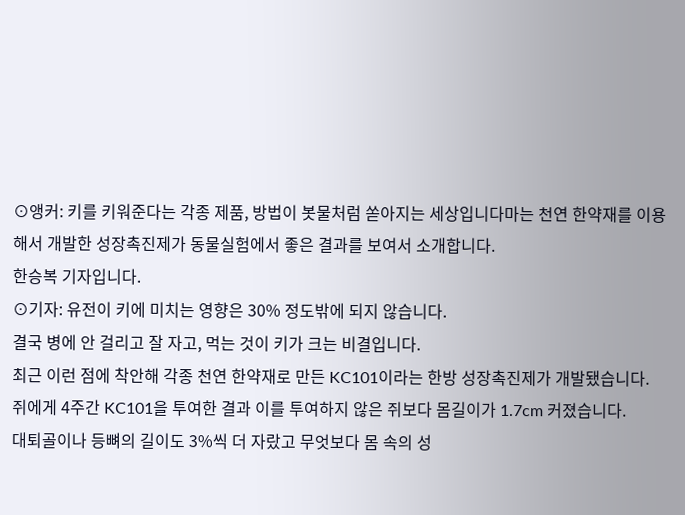⊙앵커: 키를 키워준다는 각종 제품, 방법이 봇물처럼 쏟아지는 세상입니다마는 천연 한약재를 이용해서 개발한 성장촉진제가 동물실험에서 좋은 결과를 보여서 소개합니다.
한승복 기자입니다.
⊙기자: 유전이 키에 미치는 영향은 30% 정도밖에 되지 않습니다.
결국 병에 안 걸리고 잘 자고, 먹는 것이 키가 크는 비결입니다.
최근 이런 점에 착안해 각종 천연 한약재로 만든 KC101이라는 한방 성장촉진제가 개발됐습니다.
쥐에게 4주간 KC101을 투여한 결과 이를 투여하지 않은 쥐보다 몸길이가 1.7cm 커졌습니다.
대퇴골이나 등뼈의 길이도 3%씩 더 자랐고 무엇보다 몸 속의 성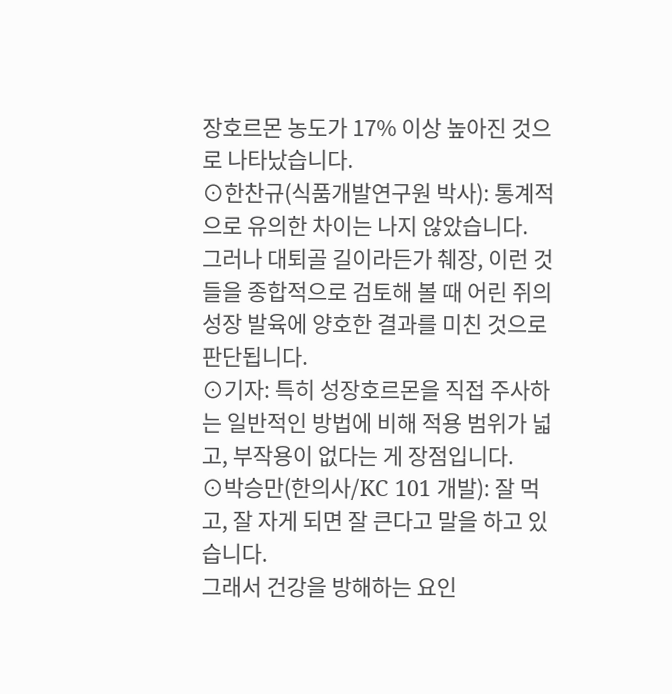장호르몬 농도가 17% 이상 높아진 것으로 나타났습니다.
⊙한찬규(식품개발연구원 박사): 통계적으로 유의한 차이는 나지 않았습니다.
그러나 대퇴골 길이라든가 췌장, 이런 것들을 종합적으로 검토해 볼 때 어린 쥐의 성장 발육에 양호한 결과를 미친 것으로 판단됩니다.
⊙기자: 특히 성장호르몬을 직접 주사하는 일반적인 방법에 비해 적용 범위가 넓고, 부작용이 없다는 게 장점입니다.
⊙박승만(한의사/KC 101 개발): 잘 먹고, 잘 자게 되면 잘 큰다고 말을 하고 있습니다.
그래서 건강을 방해하는 요인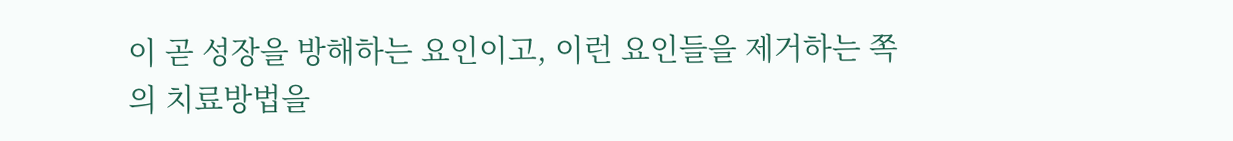이 곧 성장을 방해하는 요인이고, 이런 요인들을 제거하는 쪽의 치료방법을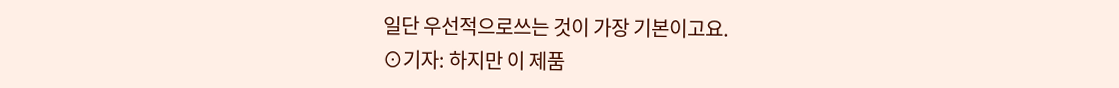일단 우선적으로쓰는 것이 가장 기본이고요.
⊙기자: 하지만 이 제품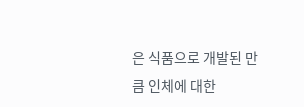은 식품으로 개발된 만큼 인체에 대한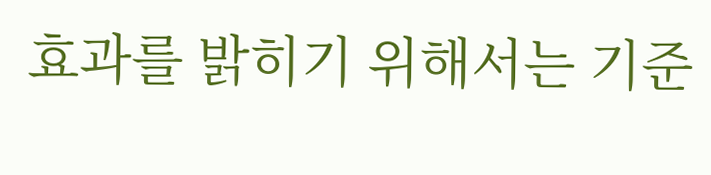효과를 밝히기 위해서는 기준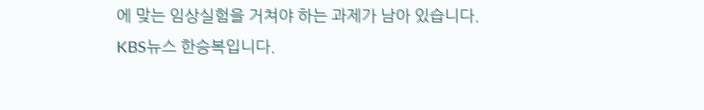에 맞는 임상실험을 거쳐야 하는 과제가 남아 있습니다.
KBS뉴스 한승복입니다.